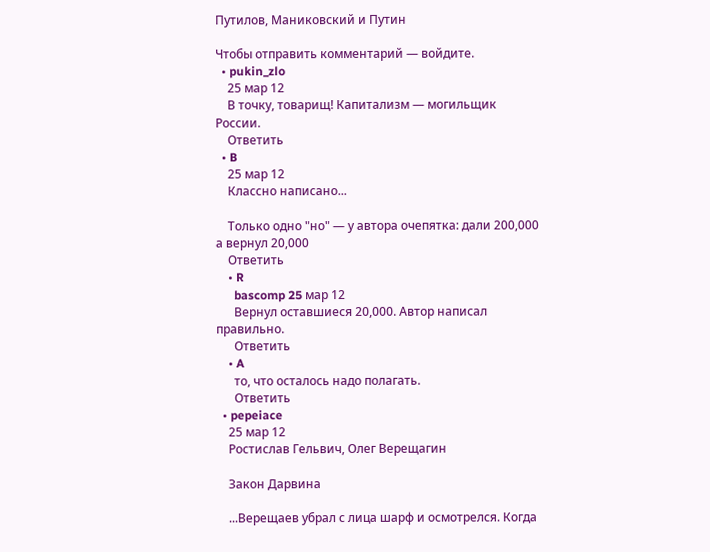Путилов, Маниковский и Путин

Чтобы отправить комментарий — войдите.
  • pukin_zlo
    25 мар 12
    В точку, товарищ! Капитализм — могильщик России.
    Ответить
  • B
    25 мар 12
    Классно написано...

    Только одно "но" — у автора очепятка: дали 200,000 а вернул 20,000
    Ответить
    • R
      bascomp 25 мар 12
      Вернул оставшиеся 20,000. Автор написал правильно.
      Ответить
    • A
      то, что осталось надо полагать.
      Ответить
  • pepeiace
    25 мар 12
    Ростислав Гельвич, Олег Верещагин

    Закон Дарвина

    ...Верещаев убрал с лица шарф и осмотрелся. Когда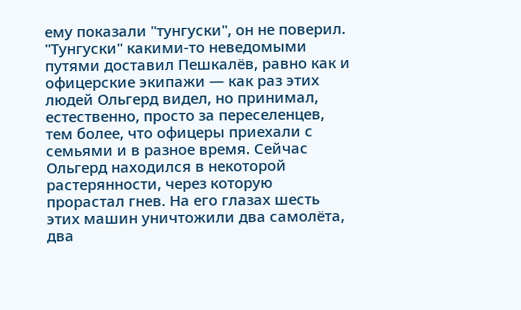ему показали "тунгуски", он не поверил. "Тунгуски" какими-то неведомыми путями доставил Пешкалёв, равно как и офицерские экипажи — как раз этих людей Ольгерд видел, но принимал, естественно, просто за переселенцев, тем более, что офицеры приехали с семьями и в разное время. Сейчас Ольгерд находился в некоторой растерянности, через которую прорастал гнев. На его глазах шесть этих машин уничтожили два самолёта, два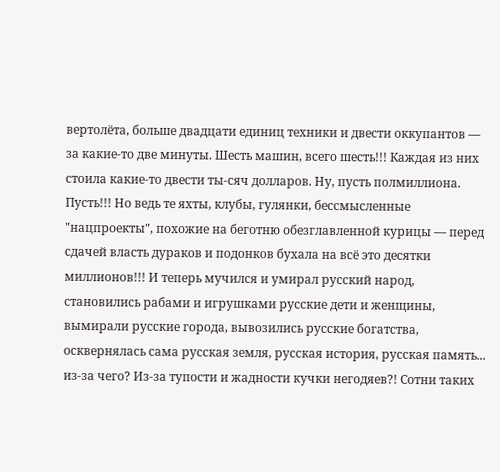вертолёта, больше двадцати единиц техники и двести оккупантов — за какие-то две минуты. Шесть машин, всего шесть!!! Каждая из них стоила какие-то двести ты-сяч долларов. Ну, пусть полмиллиона. Пусть!!! Но ведь те яхты, клубы, гулянки, бессмысленные "нацпроекты", похожие на беготню обезглавленной курицы — перед сдачей власть дураков и подонков бухала на всё это десятки миллионов!!! И теперь мучился и умирал русский народ, становились рабами и игрушками русские дети и женщины, вымирали русские города, вывозились русские богатства, осквернялась сама русская земля, русская история, русская память... из-за чего? Из-за тупости и жадности кучки негодяев?! Сотни таких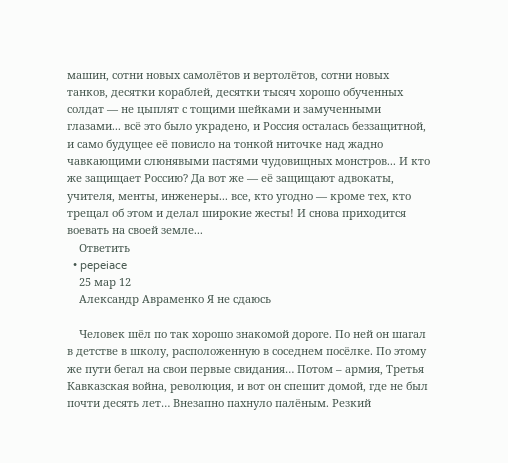машин, сотни новых самолётов и вертолётов, сотни новых танков, десятки кораблей, десятки тысяч хорошо обученных солдат — не цыплят с тощими шейками и замученными глазами... всё это было украдено, и Россия осталась беззащитной, и само будущее её повисло на тонкой ниточке над жадно чавкающими слюнявыми пастями чудовищных монстров... И кто же защищает Россию? Да вот же — её защищают адвокаты, учителя, менты, инженеры... все, кто угодно — кроме тех, кто трещал об этом и делал широкие жесты! И снова приходится воевать на своей земле...
    Ответить
  • pepeiace
    25 мар 12
    Александр Авраменко Я не сдаюсь

    Человек шёл по так хорошо знакомой дороге. По ней он шагал в детстве в школу, расположенную в соседнем посёлке. По этому же пути бегал на свои первые свидания… Потом – армия, Третья Кавказская война, революция, и вот он спешит домой, где не был почти десять лет… Внезапно пахнуло палёным. Резкий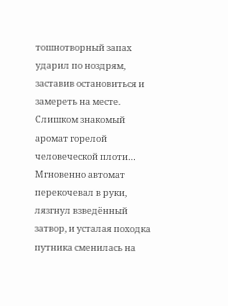тошнотворный запах ударил по ноздрям, заставив остановиться и замереть на месте. Слишком знакомый аромат горелой человеческой плоти… Мгновенно автомат перекочевал в руки, лязгнул взведённый затвор, и усталая походка путника сменилась на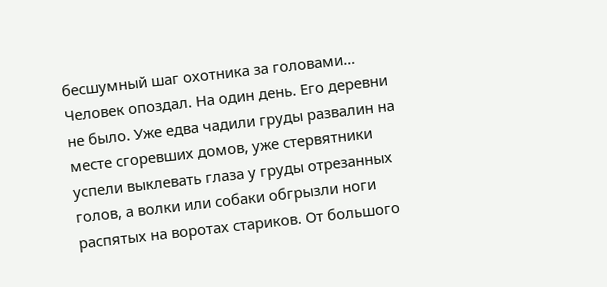бесшумный шаг охотника за головами… Человек опоздал. На один день. Его деревни не было. Уже едва чадили груды развалин на месте сгоревших домов, уже стервятники успели выклевать глаза у груды отрезанных голов, а волки или собаки обгрызли ноги распятых на воротах стариков. От большого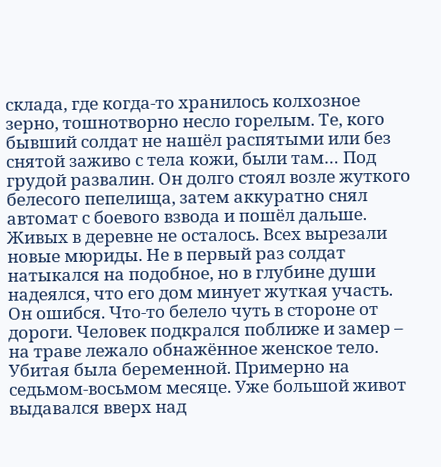склада, где когда-то хранилось колхозное зерно, тошнотворно несло горелым. Те, кого бывший солдат не нашёл распятыми или без снятой заживо с тела кожи, были там… Под грудой развалин. Он долго стоял возле жуткого белесого пепелища, затем аккуратно снял автомат с боевого взвода и пошёл дальше. Живых в деревне не осталось. Всех вырезали новые мюриды. Не в первый раз солдат натыкался на подобное, но в глубине души надеялся, что его дом минует жуткая участь. Он ошибся. Что-то белело чуть в стороне от дороги. Человек подкрался поближе и замер – на траве лежало обнажённое женское тело. Убитая была беременной. Примерно на седьмом-восьмом месяце. Уже большой живот выдавался вверх над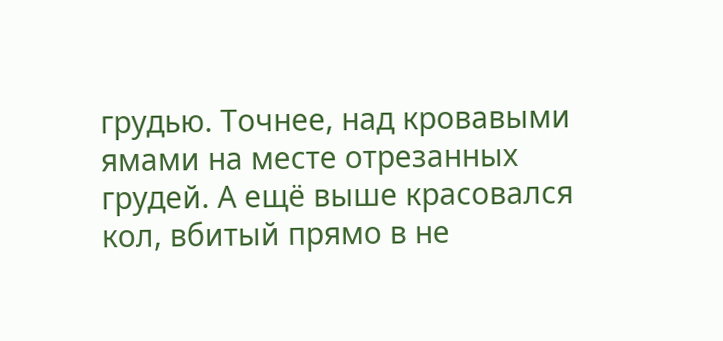грудью. Точнее, над кровавыми ямами на месте отрезанных грудей. А ещё выше красовался кол, вбитый прямо в не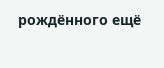рождённого ещё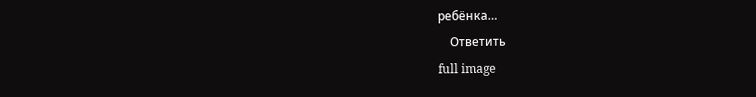ребёнка…
    Ответить
full image